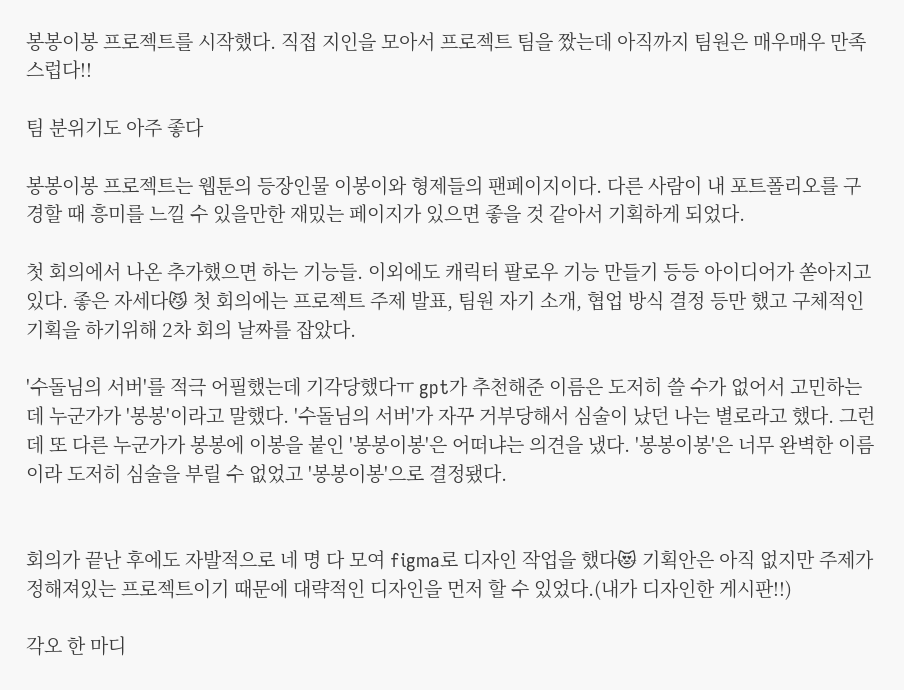봉봉이봉 프로젝트를 시작했다. 직접 지인을 모아서 프로젝트 팀을 짰는데 아직까지 팀원은 매우매우 만족스럽다!!

팀 분위기도 아주 좋다

봉봉이봉 프로젝트는 웹툰의 등장인물 이봉이와 형제들의 팬페이지이다. 다른 사람이 내 포트폴리오를 구경할 때 흥미를 느낄 수 있을만한 재밌는 페이지가 있으면 좋을 것 같아서 기획하게 되었다.

첫 회의에서 나온 추가했으면 하는 기능들. 이외에도 캐릭터 팔로우 기능 만들기 등등 아이디어가 쏟아지고 있다. 좋은 자세다😼 첫 회의에는 프로젝트 주제 발표, 팀원 자기 소개, 협업 방식 결정 등만 했고 구체적인 기획을 하기위해 2차 회의 날짜를 잡았다.

'수돌님의 서버'를 적극 어필했는데 기각당했다ㅠ gpt가 추천해준 이름은 도저히 쓸 수가 없어서 고민하는데 누군가가 '봉봉'이라고 말했다. '수돌님의 서버'가 자꾸 거부당해서 심술이 났던 나는 별로라고 했다. 그런데 또 다른 누군가가 봉봉에 이봉을 붙인 '봉봉이봉'은 어떠냐는 의견을 냈다. '봉봉이봉'은 너무 완벽한 이름이라 도저히 심술을 부릴 수 없었고 '봉봉이봉'으로 결정됐다.


회의가 끝난 후에도 자발적으로 네 명 다 모여 figma로 디자인 작업을 했다😻 기획안은 아직 없지만 주제가 정해져있는 프로젝트이기 때문에 대략적인 디자인을 먼저 할 수 있었다.(내가 디자인한 게시판!!)

각오 한 마디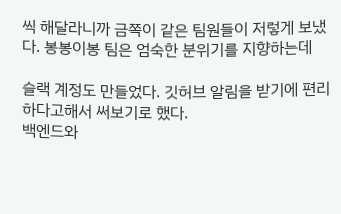씩 해달라니까 금쪽이 같은 팀원들이 저렇게 보냈다. 봉봉이봉 팀은 엄숙한 분위기를 지향하는데

슬랙 계정도 만들었다. 깃허브 알림을 받기에 편리하다고해서 써보기로 했다.
백엔드와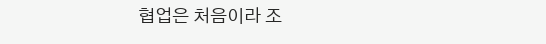협업은 처음이라 조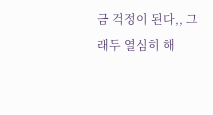금 걱정이 된다,, 그래두 열심히 해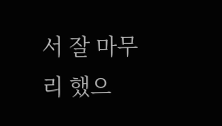서 잘 마무리 했으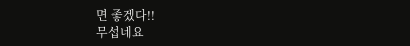면 좋겠다!!
무섭네요